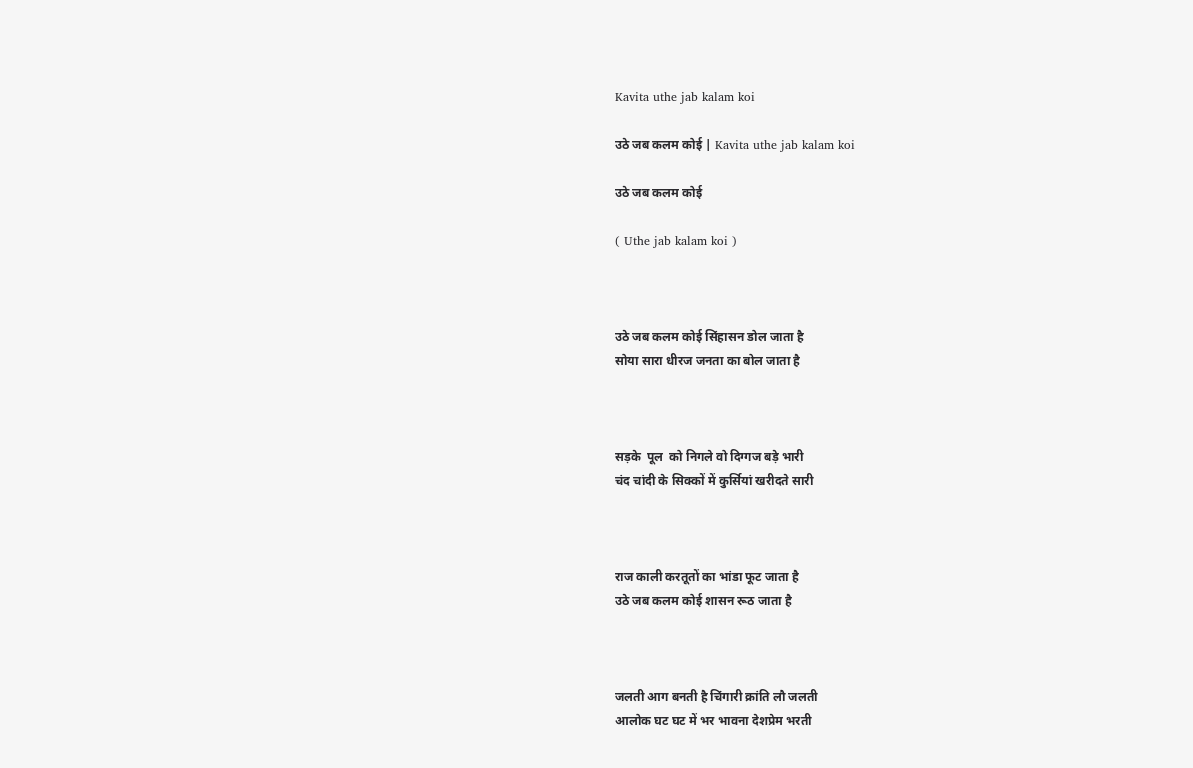Kavita uthe jab kalam koi

उठे जब कलम कोई | Kavita uthe jab kalam koi

उठे जब कलम कोई

( Uthe jab kalam koi )



उठे जब कलम कोई सिंहासन डोल जाता है
सोया सारा धीरज जनता का बोल जाता है



सड़के  पूल  को निगले वो दिग्गज बड़े भारी
चंद चांदी के सिक्कों में कुर्सियां खरीदते सारी



राज काली करतूतों का भांडा फूट जाता है
उठे जब कलम कोई शासन रूठ जाता है



जलती आग बनती है चिंगारी क्रांति लौ जलती
आलोक घट घट में भर भावना देशप्रेम भरती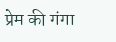प्रेम की गंगा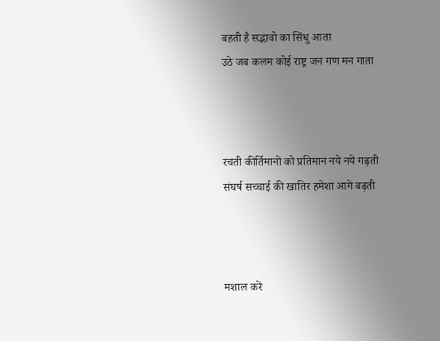बहती है सद्भावो का सिंधु आता
उठे जब कलम कोई राष्ट्र जन गण मन गाता



रचती कीर्तिमानों को प्रतिमान नये नये गढ़ती
संघर्ष सच्चाई की खातिर हमेशा आगे बढ़ती



मशाल करें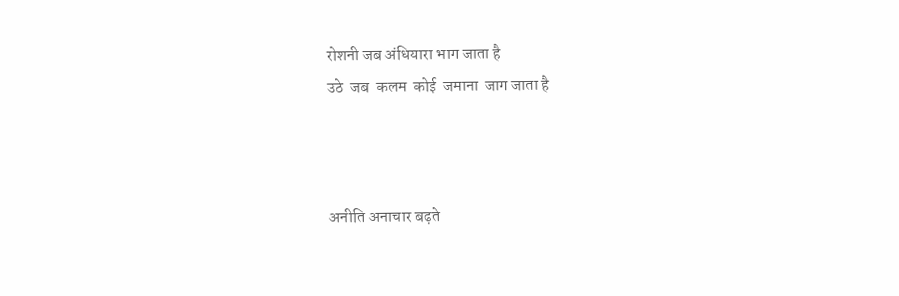रोशनी जब अंधियारा भाग जाता है
उठे  जब  कलम  कोई  जमाना  जाग जाता है



अनीति अनाचार बढ़ते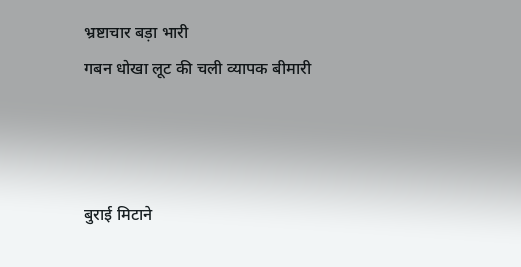भ्रष्टाचार बड़ा भारी
गबन धोखा लूट की चली व्यापक बीमारी



बुराई मिटाने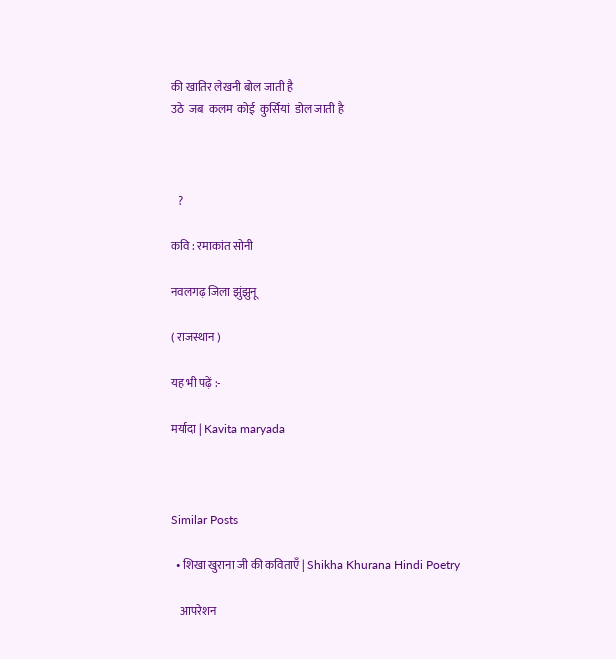की खातिर लेखनी बोल जाती है
उठे  जब  कलम  कोई  कुर्सियां  डोल जाती है



   ?

कवि : रमाकांत सोनी

नवलगढ़ जिला झुंझुनू

( राजस्थान )

यह भी पढ़ें :-

मर्यादा | Kavita maryada



Similar Posts

  • शिखा खुराना जी की कविताएँ | Shikha Khurana Hindi Poetry

    आपरेशन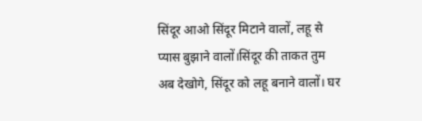सिंदूर आओ सिंदूर मिटाने वालों, लहू से प्यास बुझाने वालों।सिंदूर की ताकत तुम अब देखोगे, सिंदूर को लहू बनाने वालों। घर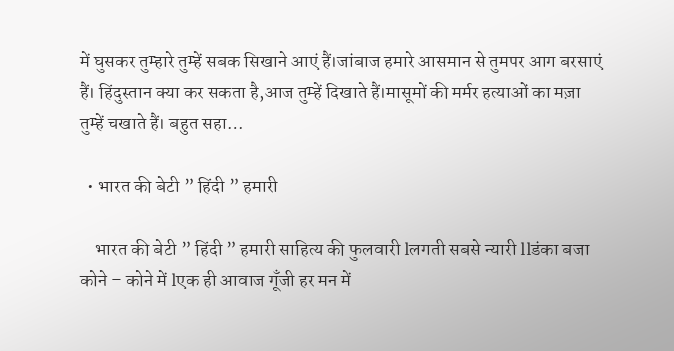में घुसकर तुम्हारे तुम्हें सबक सिखाने आएं हैं।जांबाज हमारे आसमान से तुमपर आग बरसाएं हैं। हिंदुस्तान क्या कर सकता है,आज तुम्हें दिखाते हैं।मासूमों की मर्मर हत्याओं का मज़ा तुम्हें चखाते हैं। बहुत सहा…

  • भारत की बेटी ” हिंदी ” हमारी

    भारत की बेटी ” हिंदी ” हमारी साहित्य की फुलवारी lलगती सबसे न्यारी llडंका बजा कोने – कोने में lएक ही आवाज गूँजी हर मन में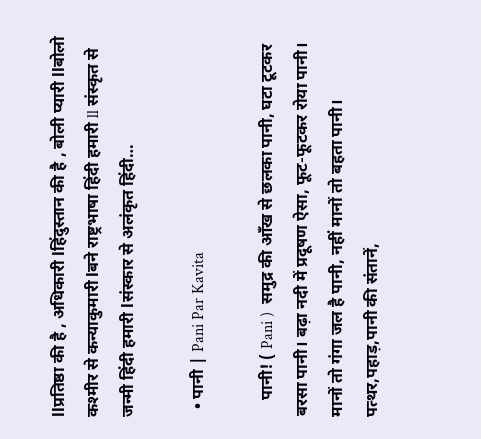llप्रतिष्ठा की है , अधिकारी lहिंदुस्तान की है , बोली प्यारी llबोलो कश्मीर से कन्याकुमारी lबने राष्ट्रभाषा हिंदी हमारी ll संस्कृत से जन्मी हिंदी हमारी lसंस्कार से अलंकृत हिंदी…

  • पानी | Pani Par Kavita

    पानी! ( Pani )  समुद्र की आँख से छलका पानी, घटा टूटकर बरसा पानी। बढ़ा नदी में प्रदूषण ऐसा, फूट-फूटकर रोया पानी। मानों तो गंगा जल है पानी, नहीं मानों तो बहता पानी। पत्थर,पहाड़,पानी की संतानें,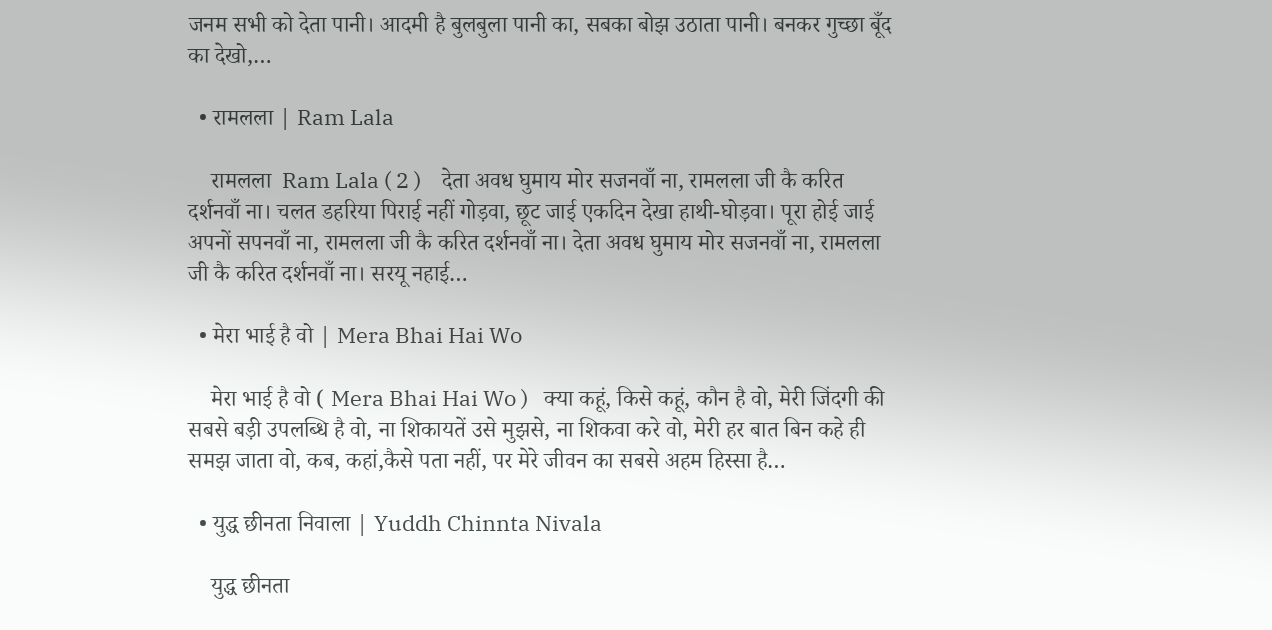जनम सभी को देता पानी। आदमी है बुलबुला पानी का, सबका बोझ उठाता पानी। बनकर गुच्छा बूँद का देखो,…

  • रामलला | Ram Lala

    रामलला  Ram Lala ( 2 )    देता अवध घुमाय मोर सजनवाँ ना, रामलला जी कै करित दर्शनवाँ ना। चलत डहरिया पिराई नहीं गोड़वा, छूट जाई एकदिन देखा हाथी-घोड़वा। पूरा होई जाई अपनों सपनवाँ ना, रामलला जी कै करित दर्शनवाँ ना। देता अवध घुमाय मोर सजनवाँ ना, रामलला जी कै करित दर्शनवाँ ना। सरयू नहाई…

  • मेरा भाई है वो | Mera Bhai Hai Wo

    मेरा भाई है वो ( Mera Bhai Hai Wo )   क्या कहूं, किसे कहूं, कौन है वो, मेरी जिंदगी की सबसे बड़ी उपलब्धि है वो, ना शिकायतें उसे मुझसे, ना शिकवा करे वो, मेरी हर बात बिन कहे ही समझ जाता वो, कब, कहां,कैसे पता नहीं, पर मेरे जीवन का सबसे अहम हिस्सा है…

  • युद्ध छीनता निवाला | Yuddh Chinnta Nivala

    युद्ध छीनता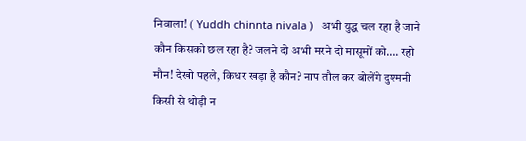निवाला! ( Yuddh chinnta nivala )   अभी युद्ध चल रहा है जाने कौन किसको छल रहा है? जलने दो अभी मरने दो मासूमों को…. रहो मौन! देखो पहले, किधर खड़ा है कौन? नाप तौल कर बोलेंगे दुश्मनी किसी से थोड़ी न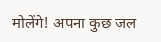मोलेंगे! अपना कुछ जल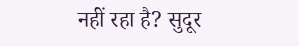नहीं रहा है? सुदूर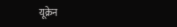यूक्रेन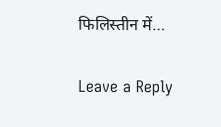फिलिस्तीन में…

Leave a Reply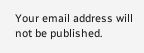Your email address will not be published.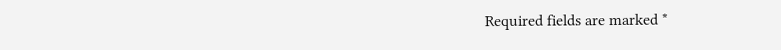Required fields are marked *